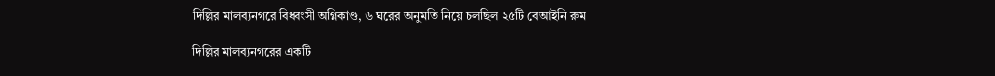দিল্লির মালব্যনগরে বিধ্বংসী অগ্নিকাণ্ড, ৬ ঘরের অনুমতি নিয়ে চলছিল ২৫টি বেআইনি রুম

দিল্লির মালব্যনগরের একটি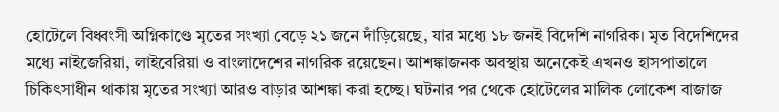হোটেলে বিধ্বংসী অগ্নিকাণ্ডে মৃতের সংখ্যা বেড়ে ২১ জনে দাঁড়িয়েছে, যার মধ্যে ১৮ জনই বিদেশি নাগরিক। মৃত বিদেশিদের মধ্যে নাইজেরিয়া, লাইবেরিয়া ও বাংলাদেশের নাগরিক রয়েছেন। আশঙ্কাজনক অবস্থায় অনেকেই এখনও হাসপাতালে চিকিৎসাধীন থাকায় মৃতের সংখ্যা আরও বাড়ার আশঙ্কা করা হচ্ছে। ঘটনার পর থেকে হোটেলের মালিক লোকেশ বাজাজ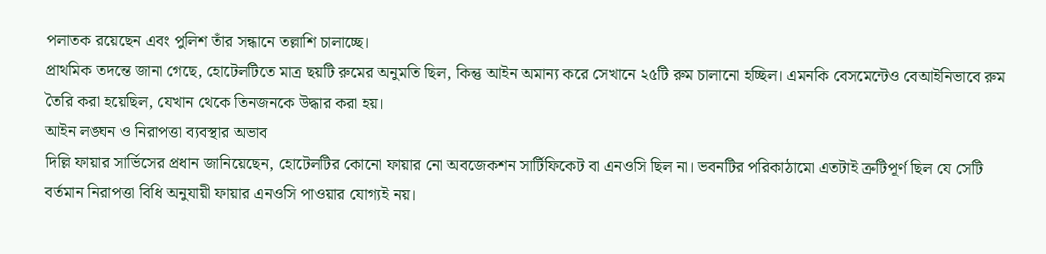পলাতক রয়েছেন এবং পুলিশ তাঁর সন্ধানে তল্লাশি চালাচ্ছে।
প্রাথমিক তদন্তে জানা গেছে, হোটেলটিতে মাত্র ছয়টি রুমের অনুমতি ছিল, কিন্তু আইন অমান্য করে সেখানে ২৫টি রুম চালানো হচ্ছিল। এমনকি বেসমেন্টেও বেআইনিভাবে রুম তৈরি করা হয়েছিল, যেখান থেকে তিনজনকে উদ্ধার করা হয়।
আইন লঙ্ঘন ও নিরাপত্তা ব্যবস্থার অভাব
দিল্লি ফায়ার সার্ভিসের প্রধান জানিয়েছেন, হোটেলটির কোনো ফায়ার নো অবজেকশন সার্টিফিকেট বা এনওসি ছিল না। ভবনটির পরিকাঠামো এতটাই ত্রুটিপূর্ণ ছিল যে সেটি বর্তমান নিরাপত্তা বিধি অনুযায়ী ফায়ার এনওসি পাওয়ার যোগ্যই নয়।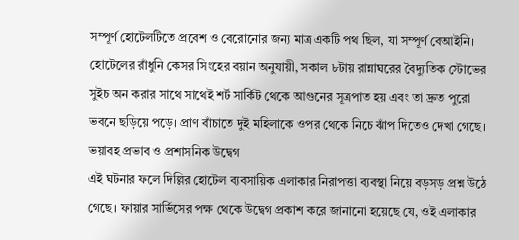সম্পূর্ণ হোটেলটিতে প্রবেশ ও বেরোনোর জন্য মাত্র একটি পথ ছিল, যা সম্পূর্ণ বেআইনি। হোটেলের রাঁধুনি কেসর সিংহের বয়ান অনুযায়ী, সকাল ৮টায় রান্নাঘরের বৈদ্যুতিক স্টোভের সুইচ অন করার সাথে সাথেই শর্ট সার্কিট থেকে আগুনের সূত্রপাত হয় এবং তা দ্রুত পুরো ভবনে ছড়িয়ে পড়ে। প্রাণ বাঁচাতে দুই মহিলাকে ওপর থেকে নিচে ঝাঁপ দিতেও দেখা গেছে।
ভয়াবহ প্রভাব ও প্রশাসনিক উদ্বেগ
এই ঘটনার ফলে দিল্লির হোটেল ব্যবসায়িক এলাকার নিরাপত্তা ব্যবস্থা নিয়ে বড়সড় প্রশ্ন উঠে গেছে। ফায়ার সার্ভিসের পক্ষ থেকে উদ্বেগ প্রকাশ করে জানানো হয়েছে যে, ওই এলাকার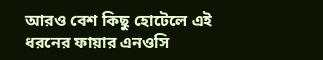আরও বেশ কিছু হোটেলে এই ধরনের ফায়ার এনওসি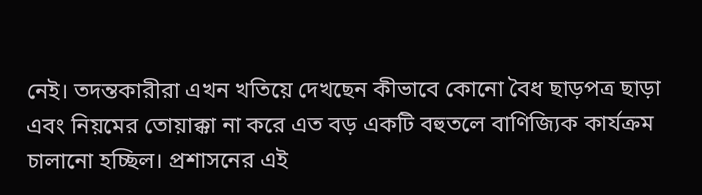নেই। তদন্তকারীরা এখন খতিয়ে দেখছেন কীভাবে কোনো বৈধ ছাড়পত্র ছাড়া এবং নিয়মের তোয়াক্কা না করে এত বড় একটি বহুতলে বাণিজ্যিক কার্যক্রম চালানো হচ্ছিল। প্রশাসনের এই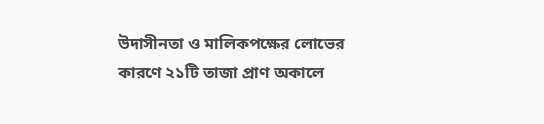উদাসীনতা ও মালিকপক্ষের লোভের কারণে ২১টি তাজা প্রাণ অকালে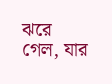ঝরে গেল, যার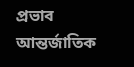প্রভাব আন্তর্জাতিক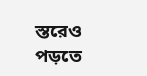স্তরেও পড়তে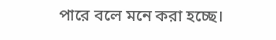পারে বলে মনে করা হচ্ছে।